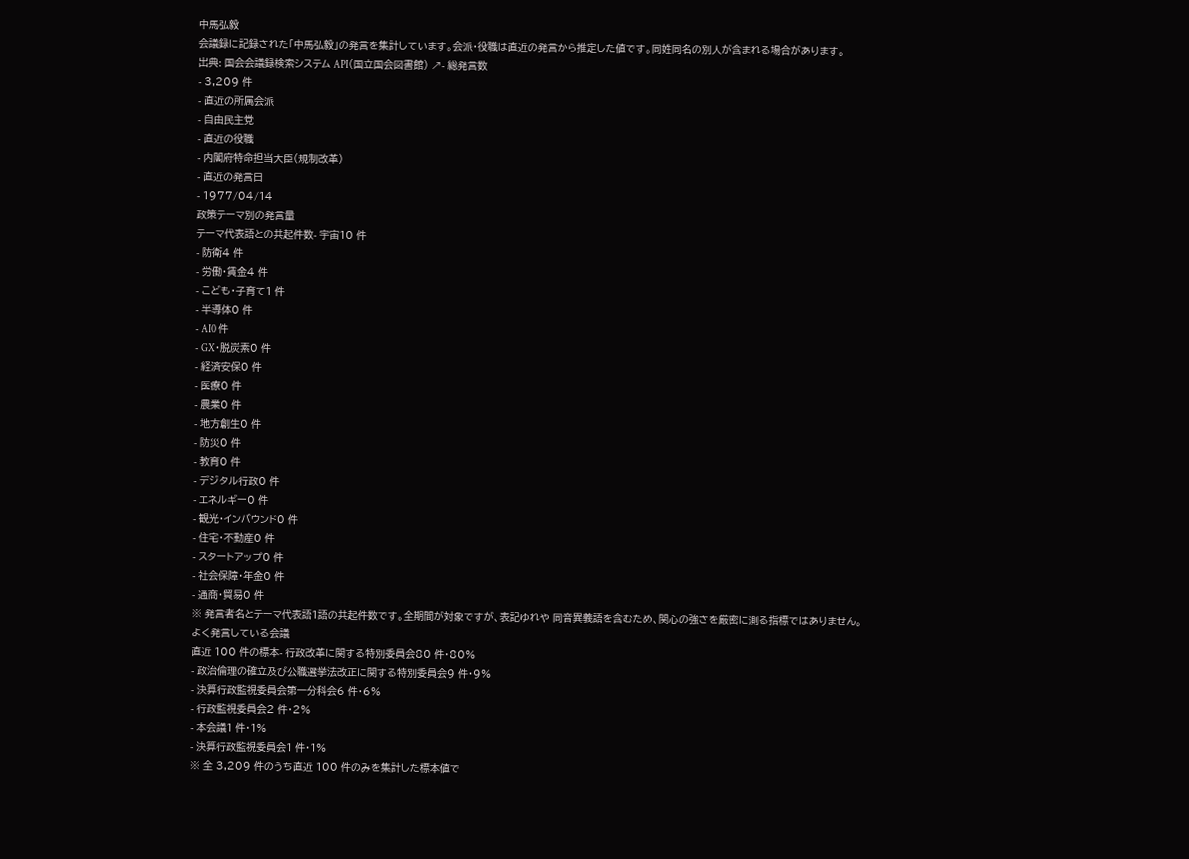中馬弘毅
会議録に記録された「中馬弘毅」の発言を集計しています。会派・役職は直近の発言から推定した値です。同姓同名の別人が含まれる場合があります。
出典: 国会会議録検索システム API(国立国会図書館) ↗- 総発言数
- 3,209 件
- 直近の所属会派
- 自由民主党
- 直近の役職
- 内閣府特命担当大臣(規制改革)
- 直近の発言日
- 1977/04/14
政策テーマ別の発言量
テーマ代表語との共起件数- 宇宙10 件
- 防衛4 件
- 労働・賃金4 件
- こども・子育て1 件
- 半導体0 件
- AI0 件
- GX・脱炭素0 件
- 経済安保0 件
- 医療0 件
- 農業0 件
- 地方創生0 件
- 防災0 件
- 教育0 件
- デジタル行政0 件
- エネルギー0 件
- 観光・インバウンド0 件
- 住宅・不動産0 件
- スタートアップ0 件
- 社会保障・年金0 件
- 通商・貿易0 件
※ 発言者名とテーマ代表語1語の共起件数です。全期間が対象ですが、表記ゆれや 同音異義語を含むため、関心の強さを厳密に測る指標ではありません。
よく発言している会議
直近 100 件の標本- 行政改革に関する特別委員会80 件・80%
- 政治倫理の確立及び公職選挙法改正に関する特別委員会9 件・9%
- 決算行政監視委員会第一分科会6 件・6%
- 行政監視委員会2 件・2%
- 本会議1 件・1%
- 決算行政監視委員会1 件・1%
※ 全 3,209 件のうち直近 100 件のみを集計した標本値で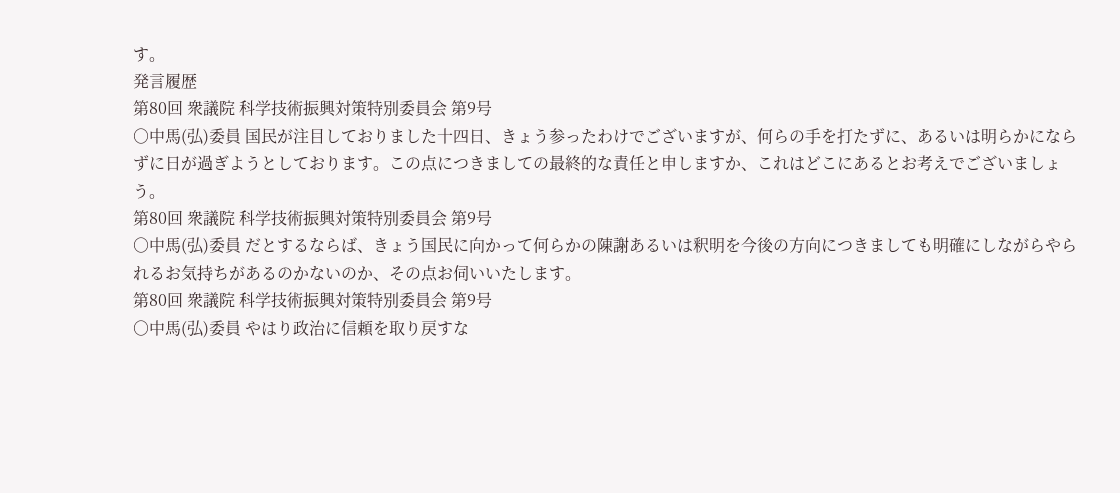す。
発言履歴
第80回 衆議院 科学技術振興対策特別委員会 第9号
○中馬(弘)委員 国民が注目しておりました十四日、きょう参ったわけでございますが、何らの手を打たずに、あるいは明らかにならずに日が過ぎようとしております。この点につきましての最終的な責任と申しますか、これはどこにあるとお考えでございましょう。
第80回 衆議院 科学技術振興対策特別委員会 第9号
○中馬(弘)委員 だとするならば、きょう国民に向かって何らかの陳謝あるいは釈明を今後の方向につきましても明確にしながらやられるお気持ちがあるのかないのか、その点お伺いいたします。
第80回 衆議院 科学技術振興対策特別委員会 第9号
○中馬(弘)委員 やはり政治に信頼を取り戻すな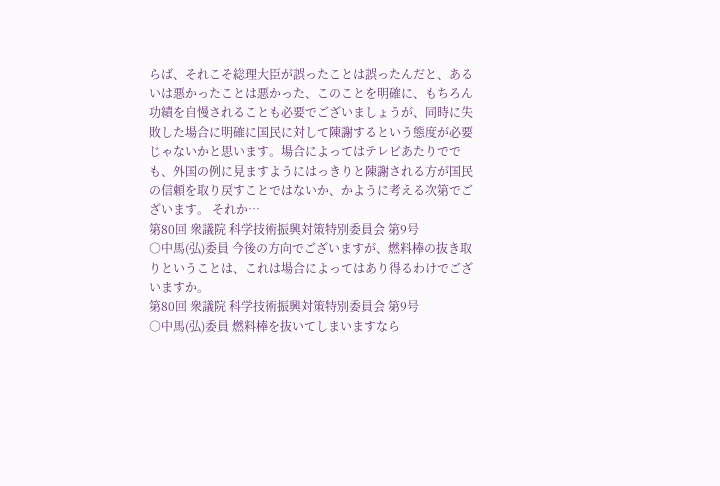らば、それこそ総理大臣が誤ったことは誤ったんだと、あるいは悪かったことは悪かった、このことを明確に、もちろん功績を自慢されることも必要でございましょうが、同時に失敗した場合に明確に国民に対して陳謝するという態度が必要じゃないかと思います。場合によってはテレビあたりででも、外国の例に見ますようにはっきりと陳謝される方が国民の信頼を取り戻すことではないか、かように考える次第でございます。 それか…
第80回 衆議院 科学技術振興対策特別委員会 第9号
○中馬(弘)委員 今後の方向でございますが、燃料棒の抜き取りということは、これは場合によってはあり得るわけでございますか。
第80回 衆議院 科学技術振興対策特別委員会 第9号
○中馬(弘)委員 燃料棒を抜いてしまいますなら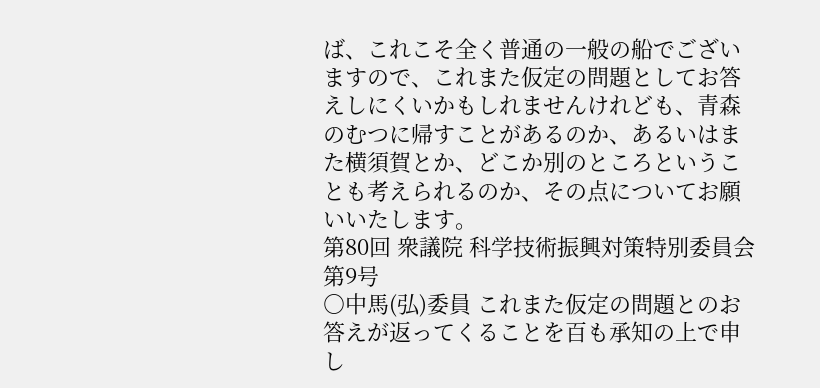ば、これこそ全く普通の一般の船でございますので、これまた仮定の問題としてお答えしにくいかもしれませんけれども、青森のむつに帰すことがあるのか、あるいはまた横須賀とか、どこか別のところということも考えられるのか、その点についてお願いいたします。
第80回 衆議院 科学技術振興対策特別委員会 第9号
○中馬(弘)委員 これまた仮定の問題とのお答えが返ってくることを百も承知の上で申し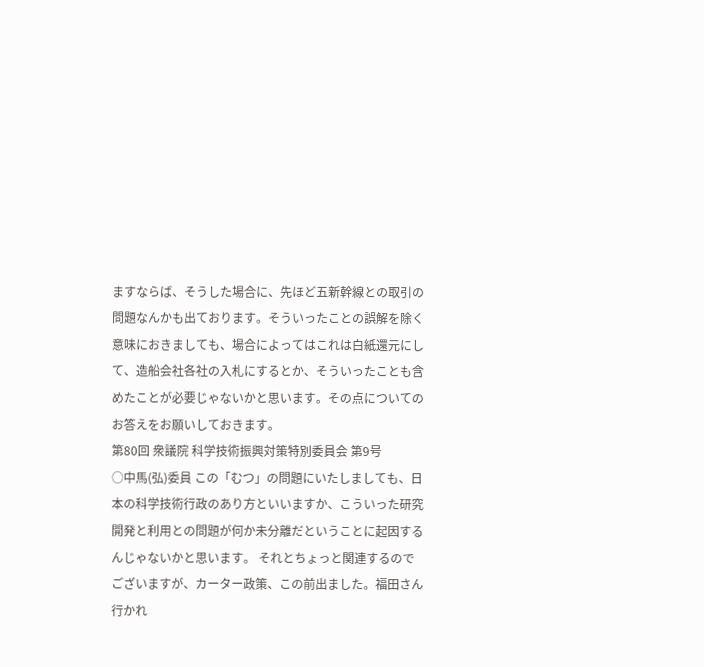ますならば、そうした場合に、先ほど五新幹線との取引の問題なんかも出ております。そういったことの誤解を除く意味におきましても、場合によってはこれは白紙還元にして、造船会社各社の入札にするとか、そういったことも含めたことが必要じゃないかと思います。その点についてのお答えをお願いしておきます。
第80回 衆議院 科学技術振興対策特別委員会 第9号
○中馬(弘)委員 この「むつ」の問題にいたしましても、日本の科学技術行政のあり方といいますか、こういった研究開発と利用との問題が何か未分離だということに起因するんじゃないかと思います。 それとちょっと関連するのでございますが、カーター政策、この前出ました。福田さん行かれ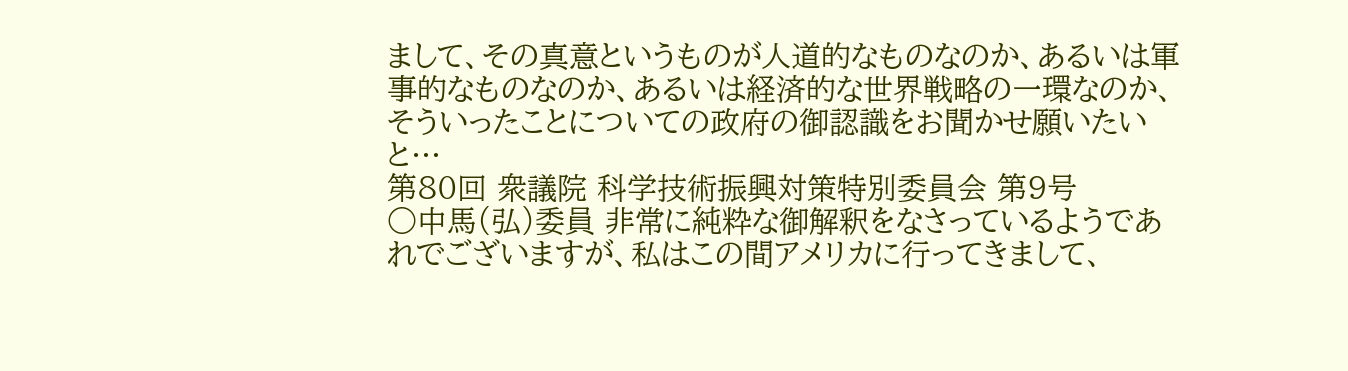まして、その真意というものが人道的なものなのか、あるいは軍事的なものなのか、あるいは経済的な世界戦略の一環なのか、そういったことについての政府の御認識をお聞かせ願いたいと…
第80回 衆議院 科学技術振興対策特別委員会 第9号
○中馬(弘)委員 非常に純粋な御解釈をなさっているようであれでございますが、私はこの間アメリカに行ってきまして、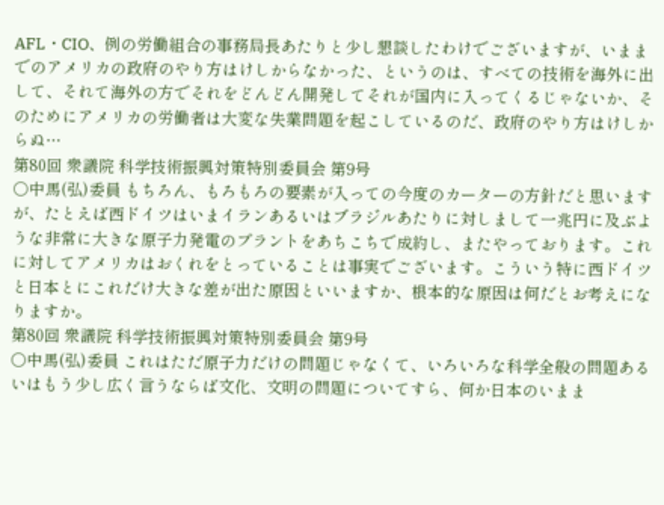AFL・CIO、例の労働組合の事務局長あたりと少し懇談したわけでございますが、いままでのアメリカの政府のやり方はけしからなかった、というのは、すべての技術を海外に出して、それて海外の方でそれをどんどん開発してそれが国内に入ってくるじゃないか、そのためにアメリカの労働者は大変な失業問題を起こしているのだ、政府のやり方はけしからぬ…
第80回 衆議院 科学技術振興対策特別委員会 第9号
○中馬(弘)委員 もちろん、もろもろの要素が入っての今度のカーターの方針だと思いますが、たとえば西ドイツはいまイランあるいはブラジルあたりに対しまして一兆円に及ぶような非常に大きな原子力発電のプラントをあちこちで成約し、またやっております。これに対してアメリカはおくれをとっていることは事実でございます。こういう特に西ドイツと日本とにこれだけ大きな差が出た原因といいますか、根本的な原因は何だとお考えになりますか。
第80回 衆議院 科学技術振興対策特別委員会 第9号
○中馬(弘)委員 これはただ原子力だけの問題じゃなくて、いろいろな科学全般の問題あるいはもう少し広く言うならば文化、文明の問題についてすら、何か日本のいまま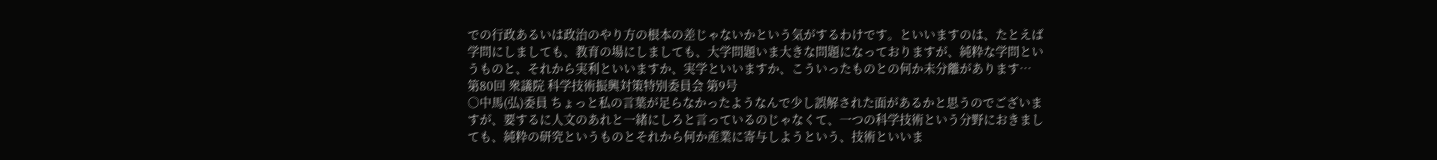での行政あるいは政治のやり方の根本の差じゃないかという気がするわけです。といいますのは、たとえば学問にしましても、教育の場にしましても、大学問題いま大きな問題になっておりますが、純粋な学問というものと、それから実利といいますか、実学といいますか、こういったものとの何か未分離があります…
第80回 衆議院 科学技術振興対策特別委員会 第9号
○中馬(弘)委員 ちょっと私の言葉が足らなかったようなんで少し誤解された面があるかと思うのでございますが、要するに人文のあれと一緒にしろと言っているのじゃなくて、一つの科学技術という分野におきましても、純粋の研究というものとそれから何か産業に寄与しようという、技術といいま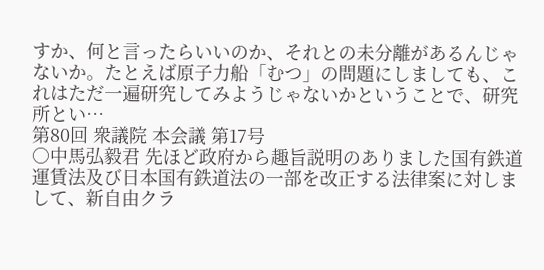すか、何と言ったらいいのか、それとの未分離があるんじゃないか。たとえば原子力船「むつ」の問題にしましても、これはただ一遍研究してみようじゃないかということで、研究所とい…
第80回 衆議院 本会議 第17号
○中馬弘毅君 先ほど政府から趣旨説明のありました国有鉄道運賃法及び日本国有鉄道法の一部を改正する法律案に対しまして、新自由クラ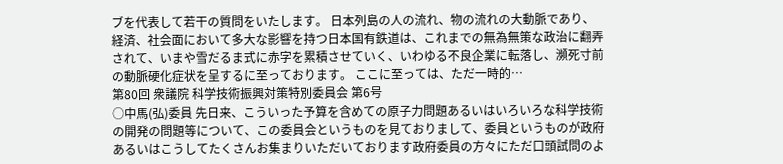ブを代表して若干の質問をいたします。 日本列島の人の流れ、物の流れの大動脈であり、経済、社会面において多大な影響を持つ日本国有鉄道は、これまでの無為無策な政治に翻弄されて、いまや雪だるま式に赤字を累積させていく、いわゆる不良企業に転落し、瀕死寸前の動脈硬化症状を呈するに至っております。 ここに至っては、ただ一時的…
第80回 衆議院 科学技術振興対策特別委員会 第6号
○中馬(弘)委員 先日来、こういった予算を含めての原子力問題あるいはいろいろな科学技術の開発の問題等について、この委員会というものを見ておりまして、委員というものが政府あるいはこうしてたくさんお集まりいただいております政府委員の方々にただ口頭試問のよ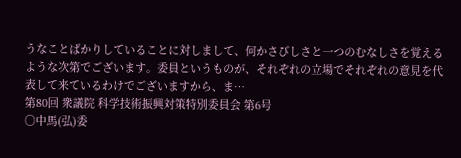うなことばかりしていることに対しまして、何かさびしさと一つのむなしさを覚えるような次第でございます。委員というものが、それぞれの立場でそれぞれの意見を代表して来ているわけでございますから、ま…
第80回 衆議院 科学技術振興対策特別委員会 第6号
○中馬(弘)委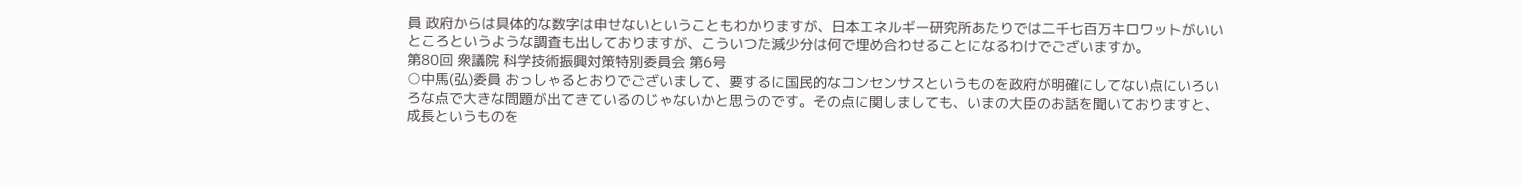員 政府からは具体的な数字は申せないということもわかりますが、日本エネルギー研究所あたりでは二千七百万キロワットがいいところというような調査も出しておりますが、こういつた減少分は何で埋め合わせることになるわけでございますか。
第80回 衆議院 科学技術振興対策特別委員会 第6号
○中馬(弘)委員 おっしゃるとおりでございまして、要するに国民的なコンセンサスというものを政府が明確にしてない点にいろいろな点で大きな問題が出てきているのじゃないかと思うのです。その点に関しましても、いまの大臣のお話を聞いておりますと、成長というものを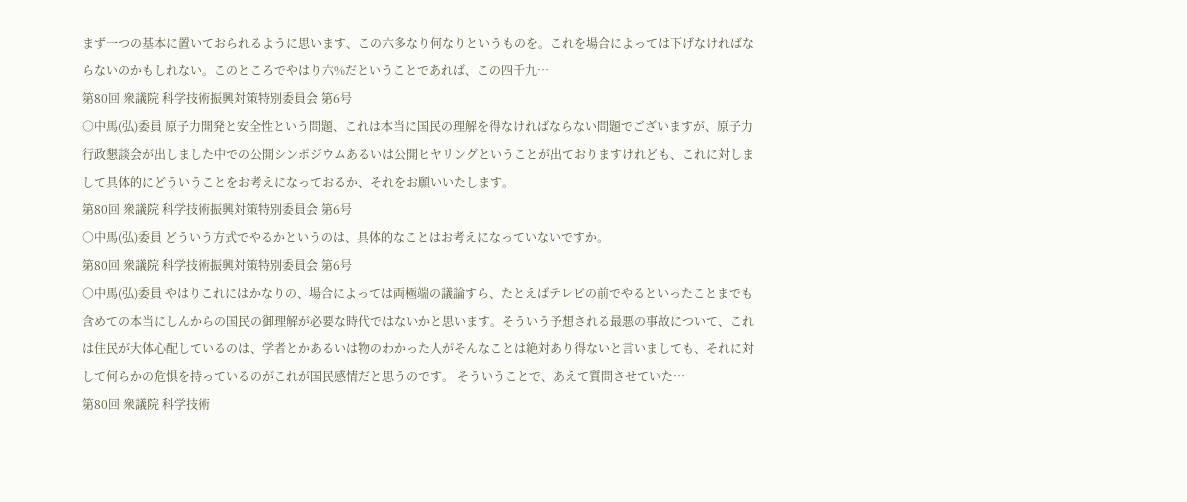まず一つの基本に置いておられるように思います、この六多なり何なりというものを。これを場合によっては下げなければならないのかもしれない。このところでやはり六%だということであれば、この四千九…
第80回 衆議院 科学技術振興対策特別委員会 第6号
○中馬(弘)委員 原子力開発と安全性という問題、これは本当に国民の理解を得なければならない問題でございますが、原子力行政懇談会が出しました中での公開シンポジウムあるいは公開ヒヤリングということが出ておりますけれども、これに対しまして具体的にどういうことをお考えになっておるか、それをお願いいたします。
第80回 衆議院 科学技術振興対策特別委員会 第6号
○中馬(弘)委員 どういう方式でやるかというのは、具体的なことはお考えになっていないですか。
第80回 衆議院 科学技術振興対策特別委員会 第6号
○中馬(弘)委員 やはりこれにはかなりの、場合によっては両極端の議論すら、たとえばテレビの前でやるといったことまでも含めての本当にしんからの国民の御理解が必要な時代ではないかと思います。そういう予想される最悪の事故について、これは住民が大体心配しているのは、学者とかあるいは物のわかった人がそんなことは絶対あり得ないと言いましても、それに対して何らかの危惧を持っているのがこれが国民感情だと思うのです。 そういうことで、あえて質問させていた…
第80回 衆議院 科学技術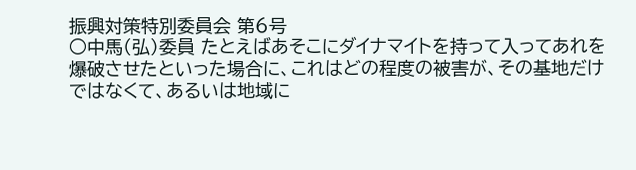振興対策特別委員会 第6号
○中馬(弘)委員 たとえばあそこにダイナマイトを持って入ってあれを爆破させたといった場合に、これはどの程度の被害が、その基地だけではなくて、あるいは地域に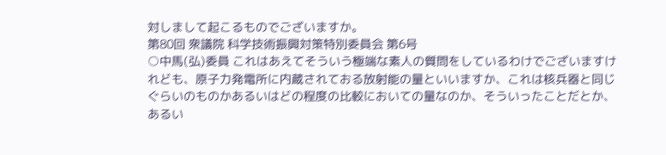対しまして起こるものでございますか。
第80回 衆議院 科学技術振興対策特別委員会 第6号
○中馬(弘)委員 これはあえてそういう極端な素人の質問をしているわけでございますけれども、原子力発電所に内蔵されておる放射能の量といいますか、これは核兵器と同じぐらいのものかあるいはどの程度の比較においての量なのか、そういったことだとか、あるい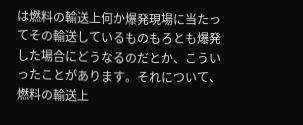は燃料の輸送上何か爆発現場に当たってその輸送しているものもろとも爆発した場合にどうなるのだとか、こういったことがあります。それについて、燃料の輸送上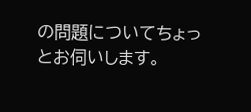の問題についてちょっとお伺いします。